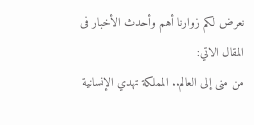نعرض لكم زوارنا أهم وأحدث الأخبار فى المقال الاتي:
من منى إلى العالم.. المملكة تهدي الإنسانية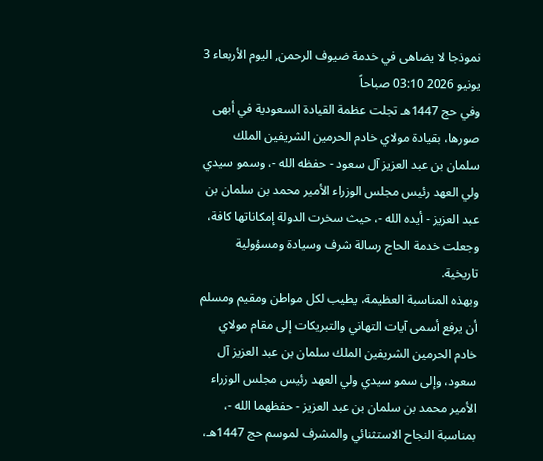نموذجا لا يضاهى في خدمة ضيوف الرحمن, اليوم الأربعاء 3 يونيو 2026 03:10 صباحاً
وفي حج 1447هـ تجلت عظمة القيادة السعودية في أبهى صورها، بقيادة مولاي خادم الحرمين الشريفين الملك سلمان بن عبد العزيز آل سعود - حفظه الله -، وسمو سيدي ولي العهد رئيس مجلس الوزراء الأمير محمد بن سلمان بن عبد العزيز - أيده الله -، حيث سخرت الدولة إمكاناتها كافة، وجعلت خدمة الحاج رسالة شرف وسيادة ومسؤولية تاريخية.
وبهذه المناسبة العظيمة، يطيب لكل مواطن ومقيم ومسلم أن يرفع أسمى آيات التهاني والتبريكات إلى مقام مولاي خادم الحرمين الشريفين الملك سلمان بن عبد العزيز آل سعود، وإلى سمو سيدي ولي العهد رئيس مجلس الوزراء الأمير محمد بن سلمان بن عبد العزيز - حفظهما الله -، بمناسبة النجاح الاستثنائي والمشرف لموسم حج 1447هـ،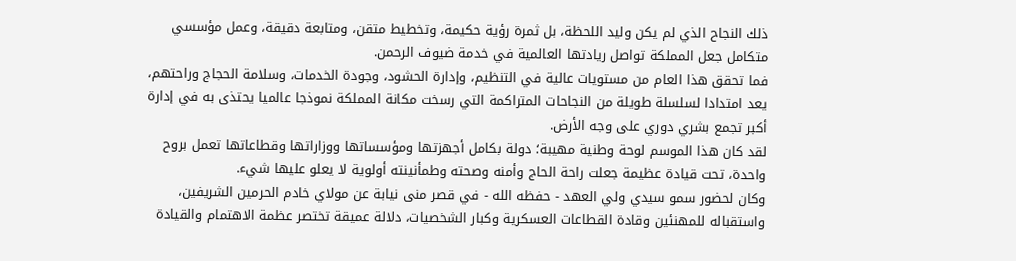ذلك النجاح الذي لم يكن وليد اللحظة، بل ثمرة رؤية حكيمة، وتخطيط متقن، ومتابعة دقيقة، وعمل مؤسسي متكامل جعل المملكة تواصل ريادتها العالمية في خدمة ضيوف الرحمن.
فما تحقق هذا العام من مستويات عالية في التنظيم، وإدارة الحشود، وجودة الخدمات، وسلامة الحجاج وراحتهم، يعد امتدادا لسلسلة طويلة من النجاحات المتراكمة التي رسخت مكانة المملكة نموذجا عالميا يحتذى به في إدارة أكبر تجمع بشري دوري على وجه الأرض.
لقد كان هذا الموسم لوحة وطنية مهيبة؛ دولة بكامل أجهزتها ومؤسساتها ووزاراتها وقطاعاتها تعمل بروح واحدة، تحت قيادة عظيمة جعلت راحة الحاج وأمنه وصحته وطمأنينته أولوية لا يعلو عليها شيء.
وكان لحضور سمو سيدي ولي العهد - حفظه الله - في قصر منى نيابة عن مولاي خادم الحرمين الشريفين، واستقباله للمهنئين وقادة القطاعات العسكرية وكبار الشخصيات، دلالة عميقة تختصر عظمة الاهتمام والقيادة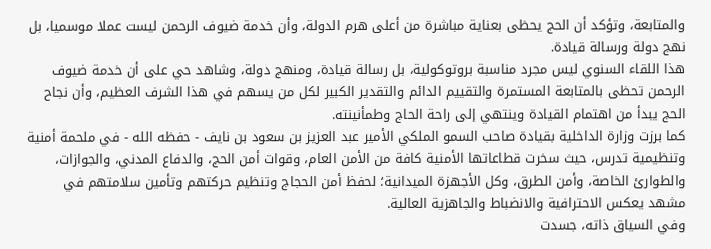والمتابعة، وتؤكد أن الحج يحظى بعناية مباشرة من أعلى هرم الدولة، وأن خدمة ضيوف الرحمن ليست عملا موسميا، بل نهج دولة ورسالة قيادة.
هذا اللقاء السنوي ليس مجرد مناسبة بروتوكولية، بل رسالة قيادة، ومنهج دولة، وشاهد حي على أن خدمة ضيوف الرحمن تحظى بالمتابعة المستمرة والتقييم الدائم والتقدير الكبير لكل من يسهم في هذا الشرف العظيم، وأن نجاح الحج يبدأ من اهتمام القيادة وينتهي إلى راحة الحاج وطمأنينته.
كما برزت وزارة الداخلية بقيادة صاحب السمو الملكي الأمير عبد العزيز بن سعود بن نايف - حفظه الله - في ملحمة أمنية وتنظيمية تدرس، حيث سخرت قطاعاتها الأمنية كافة من الأمن العام، وقوات أمن الحج، والدفاع المدني، والجوازات، والطوارئ الخاصة، وأمن الطرق، وكل الأجهزة الميدانية؛ لحفظ أمن الحجاج وتنظيم حركتهم وتأمين سلامتهم في مشهد يعكس الاحترافية والانضباط والجاهزية العالية.
وفي السياق ذاته، جسدت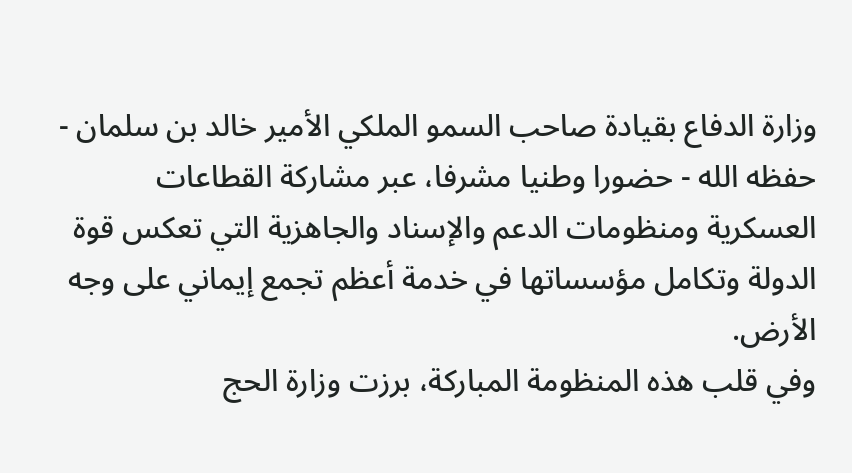وزارة الدفاع بقيادة صاحب السمو الملكي الأمير خالد بن سلمان - حفظه الله - حضورا وطنيا مشرفا، عبر مشاركة القطاعات العسكرية ومنظومات الدعم والإسناد والجاهزية التي تعكس قوة الدولة وتكامل مؤسساتها في خدمة أعظم تجمع إيماني على وجه الأرض.
وفي قلب هذه المنظومة المباركة، برزت وزارة الحج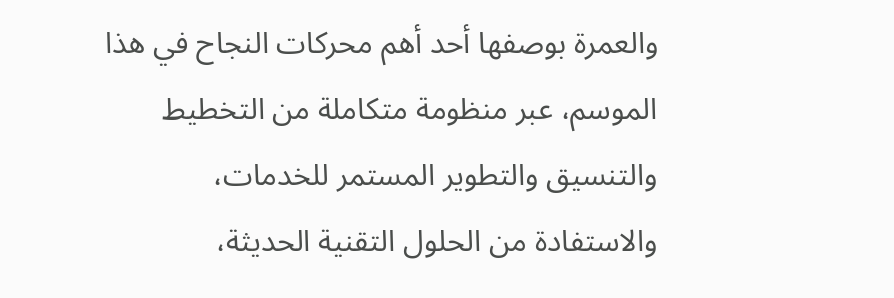والعمرة بوصفها أحد أهم محركات النجاح في هذا الموسم، عبر منظومة متكاملة من التخطيط والتنسيق والتطوير المستمر للخدمات، والاستفادة من الحلول التقنية الحديثة،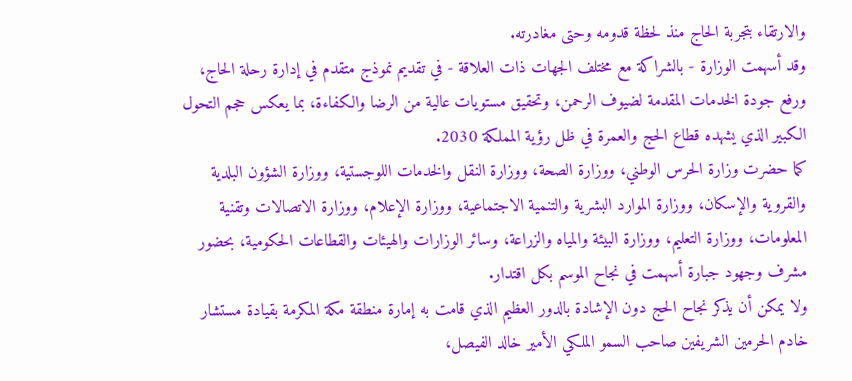والارتقاء بتجربة الحاج منذ لحظة قدومه وحتى مغادرته.
وقد أسهمت الوزارة - بالشراكة مع مختلف الجهات ذات العلاقة - في تقديم نموذج متقدم في إدارة رحلة الحاج، ورفع جودة الخدمات المقدمة لضيوف الرحمن، وتحقيق مستويات عالية من الرضا والكفاءة، بما يعكس حجم التحول الكبير الذي يشهده قطاع الحج والعمرة في ظل رؤية المملكة 2030.
كما حضرت وزارة الحرس الوطني، ووزارة الصحة، ووزارة النقل والخدمات اللوجستية، ووزارة الشؤون البلدية والقروية والإسكان، ووزارة الموارد البشرية والتنمية الاجتماعية، ووزارة الإعلام، ووزارة الاتصالات وتقنية المعلومات، ووزارة التعليم، ووزارة البيئة والمياه والزراعة، وسائر الوزارات والهيئات والقطاعات الحكومية، بحضور مشرف وجهود جبارة أسهمت في نجاح الموسم بكل اقتدار.
ولا يمكن أن يذكر نجاح الحج دون الإشادة بالدور العظيم الذي قامت به إمارة منطقة مكة المكرمة بقيادة مستشار خادم الحرمين الشريفين صاحب السمو الملكي الأمير خالد الفيصل،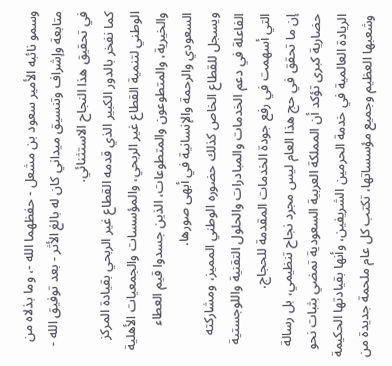وسمو نائبه الأمير سعود بن مشعل - حفظهما الله -، وما بذلاه من متابعة وإشراف وتنسيق ميداني كان له بالغ الأثر - بعد توفيق الله - في تحقيق هذا النجاح الاستثنائي.
كما نفخر بالدور الكبير الذي قدمه القطاع غير الربحي بقيادة المركز الوطني لتنمية القطاع غير الربحي، والمؤسسات والجمعيات الأهلية والخيرية، والمتطوعون والمتطوعات، الذين جسدوا قيم العطاء السعودي والرحمة والإنسانية في أبهى صورها.
ويسجل للقطاع الخاص كذلك حضوره الوطني المميز، ومشاركته الفاعلة في دعم الخدمات والمبادرات والحلول التقنية واللوجستية التي أسهمت في رفع جودة الخدمات المقدمة للحجاج.
إن ما تحقق في حج هذا العام ليس مجرد نجاح تنظيمي، بل رسالة حضارية كبرى تؤكد أن المملكة العربية السعودية تمضي بثبات نحو الريادة العالمية في خدمة الحرمين الشريفين، وأنها بقيادتها الحكيمة وشعبها العظيم وجميع مؤسساتها، تكتب كل عام ملحمة جديدة من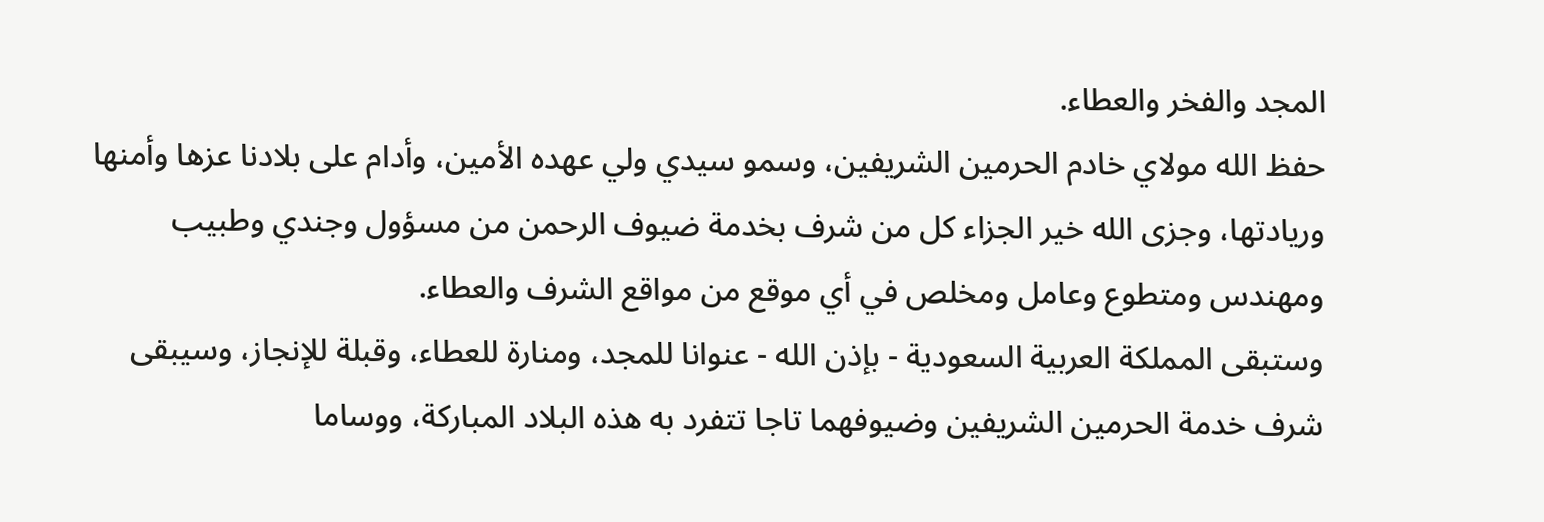المجد والفخر والعطاء.
حفظ الله مولاي خادم الحرمين الشريفين، وسمو سيدي ولي عهده الأمين، وأدام على بلادنا عزها وأمنها وريادتها، وجزى الله خير الجزاء كل من شرف بخدمة ضيوف الرحمن من مسؤول وجندي وطبيب ومهندس ومتطوع وعامل ومخلص في أي موقع من مواقع الشرف والعطاء.
وستبقى المملكة العربية السعودية - بإذن الله - عنوانا للمجد، ومنارة للعطاء، وقبلة للإنجاز، وسيبقى شرف خدمة الحرمين الشريفين وضيوفهما تاجا تتفرد به هذه البلاد المباركة، ووساما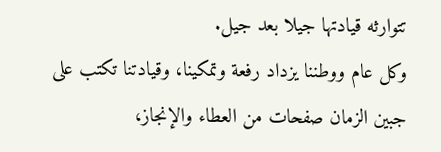تتوارثه قيادتها جيلا بعد جيل.
وكل عام ووطننا يزداد رفعة وتمكينا، وقيادتنا تكتب على جبين الزمان صفحات من العطاء والإنجاز،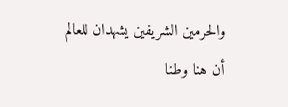والحرمين الشريفين يشهدان للعالم أن هنا وطنا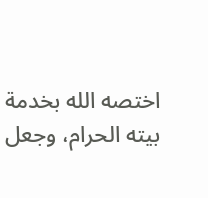اختصه الله بخدمة بيته الحرام، وجعل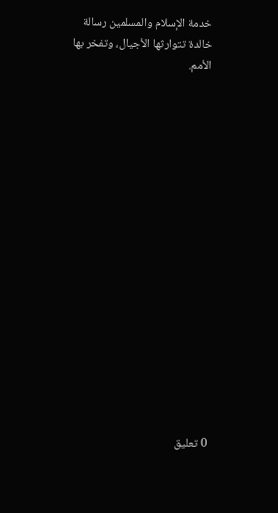خدمة الإسلام والمسلمين رسالة خالدة تتوارثها الأجيال، وتفخر بها الأمم.

















0 تعليق